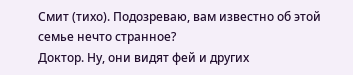Смит (тихо). Подозреваю, вам известно об этой семье нечто странное?
Доктор. Ну, они видят фей и других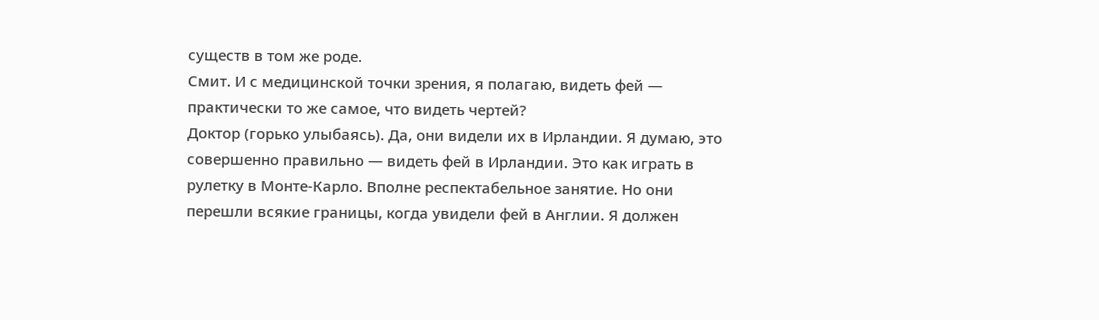существ в том же роде.
Смит. И с медицинской точки зрения, я полагаю, видеть фей — практически то же самое, что видеть чертей?
Доктор (горько улыбаясь). Да, они видели их в Ирландии. Я думаю, это совершенно правильно — видеть фей в Ирландии. Это как играть в рулетку в Монте-Карло. Вполне респектабельное занятие. Но они перешли всякие границы, когда увидели фей в Англии. Я должен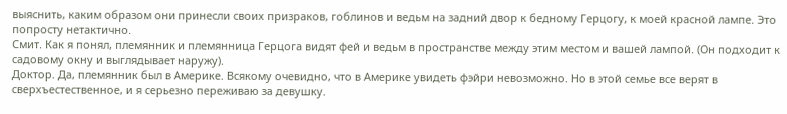выяснить, каким образом они принесли своих призраков, гоблинов и ведьм на задний двор к бедному Герцогу, к моей красной лампе. Это попросту нетактично.
Смит. Как я понял, племянник и племянница Герцога видят фей и ведьм в пространстве между этим местом и вашей лампой. (Он подходит к садовому окну и выглядывает наружу).
Доктор. Да, племянник был в Америке. Всякому очевидно, что в Америке увидеть фэйри невозможно. Но в этой семье все верят в сверхъестественное, и я серьезно переживаю за девушку.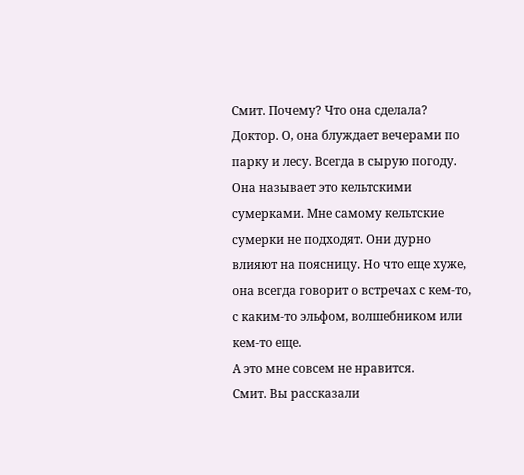Смит. Почему? Что она сделала?
Доктор. О, она блуждает вечерами по парку и лесу. Всегда в сырую погоду. Она называет это кельтскими сумерками. Мне самому кельтские сумерки не подходят. Они дурно влияют на поясницу. Но что еще хуже, она всегда говорит о встречах с кем-то, с каким-то эльфом, волшебником или кем-то еще.
А это мне совсем не нравится.
Смит. Вы рассказали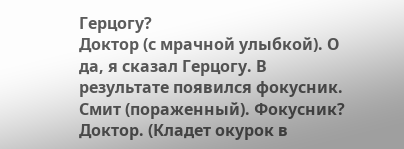Герцогу?
Доктор (с мрачной улыбкой). О да, я сказал Герцогу. В результате появился фокусник.
Смит (пораженный). Фокусник?
Доктор. (Кладет окурок в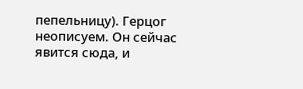пепельницу). Герцог неописуем. Он сейчас явится сюда, и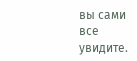вы сами все увидите.